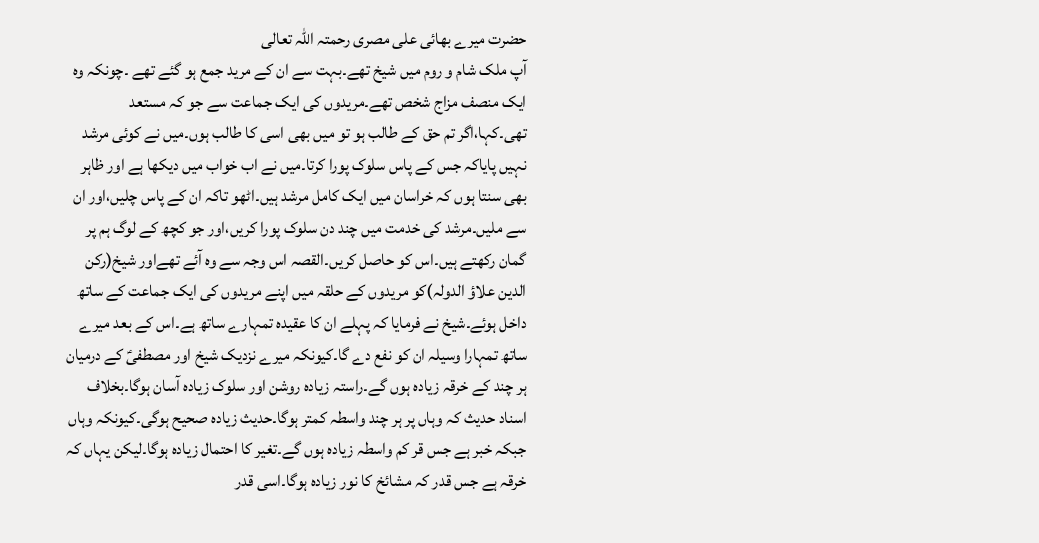حضرت میرے بھائی علی مصری رحمتہ اللہ تعالی
آپ ملک شام و روم میں شیخ تھے۔بہت سے ان کے مرید جمع ہو گئے تھے ۔چونکہ وہ ایک منصف مزاج شخص تھے۔مریدوں کی ایک جماعت سے جو کہ مستعد تھی۔کہا،اگر تم حق کے طالب ہو تو میں بھی اسی کا طالب ہوں۔میں نے کوئی مرشد نہیں پایاکہ جس کے پاس سلوک پورا کرتا۔میں نے اب خواب میں دیکھا ہے اور ظاہر بھی سنتا ہوں کہ خراسان میں ایک کامل مرشد ہیں۔اٹھو تاکہ ان کے پاس چلیں،اور ان سے ملیں۔مرشد کی خدمت میں چند دن سلوک پورا کریں،اور جو کچھ کے لوگ ہم پر گمان رکھتے ہیں۔اس کو حاصل کریں۔القصہ اس وجہ سے وہ آئے تھےاور شیخ(رکن الدین علاؤ الدولہ)کو مریدوں کے حلقہ میں اپنے مریدوں کی ایک جماعت کے ساتھ داخل ہوئے۔شیخ نے فرمایا کہ پہلے ان کا عقیدہ تمہارے ساتھ ہے۔اس کے بعد میرے ساتھ تمہارا وسیلہ ان کو نفع دے گا۔کیونکہ میرے نزدیک شیخ اور مصطفیؑ کے درمیان ہر چند کے خرقہ زیادہ ہوں گے۔راستہ زیادہ روشن اور سلوک زیادہ آسان ہوگا۔بخلاف اسناد حدیث کہ وہاں پر ہر چند واسطہ کمتر ہوگا۔حدیث زیادہ صحیح ہوگی۔کیونکہ وہاں جبکہ خبر ہے جس قر کم واسطہ زیادہ ہوں گے۔تغیر کا احتمال زیادہ ہوگا۔لیکن یہاں کہ خرقہ ہے جس قدر کہ مشائخ کا نور زیادہ ہوگا۔اسی قدر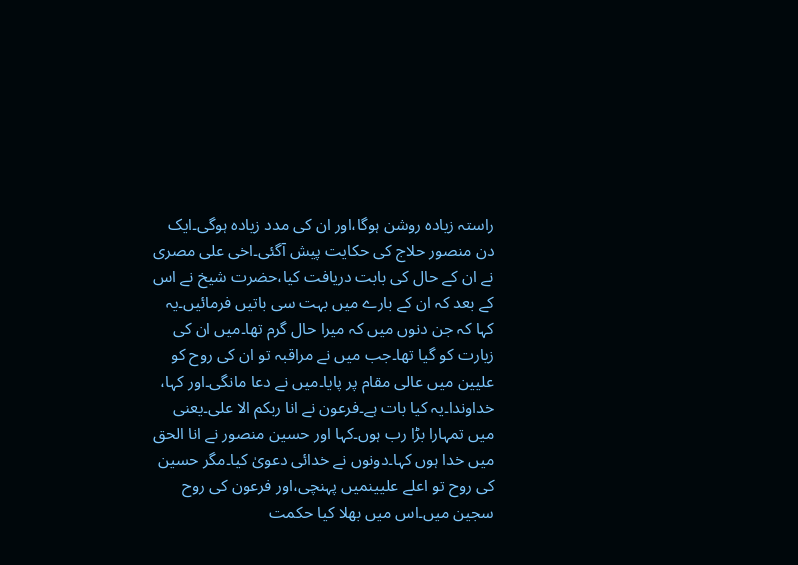راستہ زیادہ روشن ہوگا،اور ان کی مدد زیادہ ہوگی۔ایک دن منصور حلاج کی حکایت پیش آگئی۔اخی علی مصری نے ان کے حال کی بابت دریافت کیا،حضرت شیخ نے اس کے بعد کہ ان کے بارے میں بہت سی باتیں فرمائیں۔یہ کہا کہ جن دنوں میں کہ میرا حال گرم تھا۔میں ان کی زیارت کو گیا تھا۔جب میں نے مراقبہ تو ان کی روح کو علیین میں عالی مقام پر پایا۔میں نے دعا مانگی۔اور کہا، خداوندا۔یہ کیا بات ہے۔فرعون نے انا ربکم الا علی۔یعنی میں تمہارا بڑا رب ہوں۔کہا اور حسین منصور نے انا الحق میں خدا ہوں کہا۔دونوں نے خدائی دعویٰ کیا۔مگر حسین کی روح تو اعلے علیینمیں پہنچی،اور فرعون کی روح سجین میں۔اس میں بھلا کیا حکمت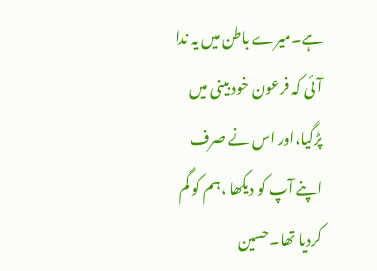ہے۔میرے باطن میں یہ ندا آئی کہ فرعون خود بینی میں پڑگیا،اور اس نے صرف اپنے آپ کو دیکھا ،ہم کو گم کردیا تھا۔حسین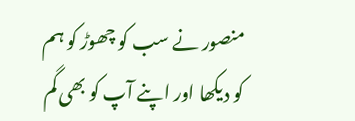منصور نے سب کو چھوڑ کو ہم کو دیکھا اور اپنے آپ کو بھی گم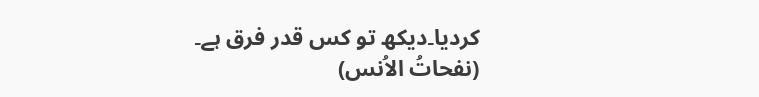کردیا۔دیکھ تو کس قدر فرق ہے۔
(نفحاتُ الاُنس)